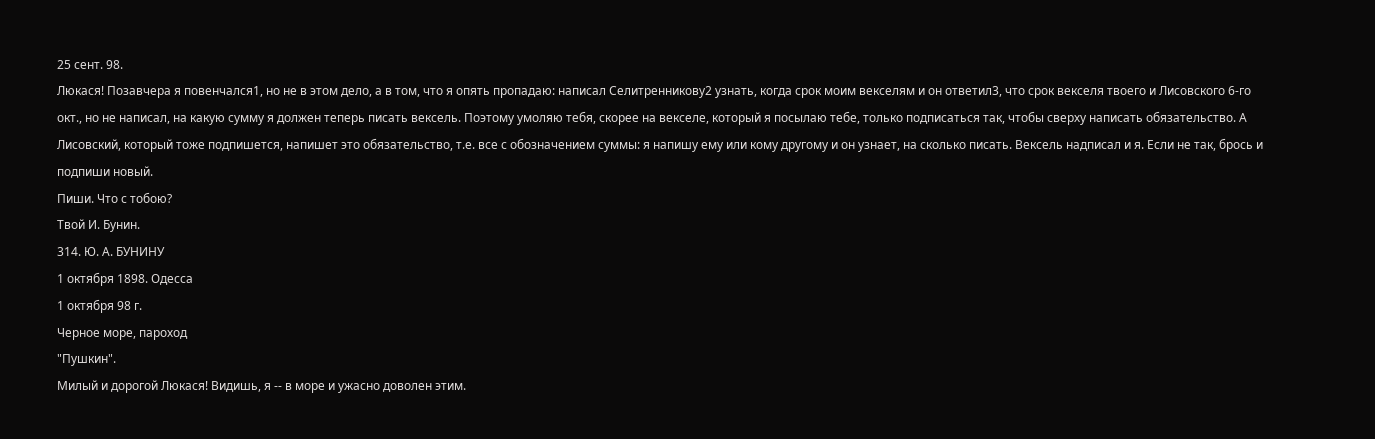25 сент. 98.
Люкася! Позавчера я повенчался1, но не в этом дело, а в том, что я опять пропадаю: написал Селитренникову2 узнать, когда срок моим векселям и он ответил3, что срок векселя твоего и Лисовского 6-го окт., но не написал, на какую сумму я должен теперь писать вексель. Поэтому умоляю тебя, скорее на векселе, который я посылаю тебе, только подписаться так, чтобы сверху написать обязательство. А Лисовский, который тоже подпишется, напишет это обязательство, т.е. все с обозначением суммы: я напишу ему или кому другому и он узнает, на сколько писать. Вексель надписал и я. Если не так, брось и подпиши новый.
Пиши. Что с тобою?
Твой И. Бунин.
314. Ю. А. БУНИНУ
1 октября 1898. Одесса
1 октября 98 г.
Черное море, пароход
"Пушкин".
Милый и дорогой Люкася! Видишь, я -- в море и ужасно доволен этим.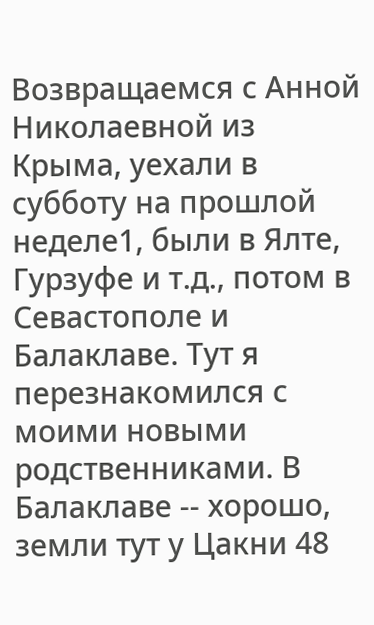Возвращаемся с Анной Николаевной из Крыма, уехали в субботу на прошлой неделе1, были в Ялте, Гурзуфе и т.д., потом в Севастополе и Балаклаве. Тут я перезнакомился с моими новыми родственниками. В Балаклаве -- хорошо, земли тут у Цакни 48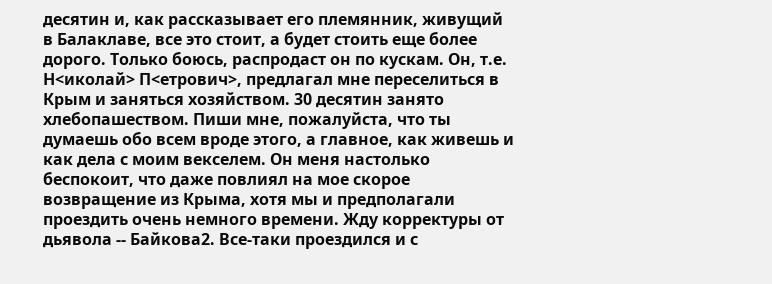десятин и, как рассказывает его племянник, живущий в Балаклаве, все это стоит, а будет стоить еще более дорого. Только боюсь, распродаст он по кускам. Он, т.е. Н<иколай> П<етрович>, предлагал мне переселиться в Крым и заняться хозяйством. 30 десятин занято хлебопашеством. Пиши мне, пожалуйста, что ты думаешь обо всем вроде этого, а главное, как живешь и как дела с моим векселем. Он меня настолько беспокоит, что даже повлиял на мое скорое возвращение из Крыма, хотя мы и предполагали проездить очень немного времени. Жду корректуры от дьявола -- Байкова2. Все-таки проездился и с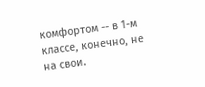комфортом -- в 1-м классе, конечно, не на свои.